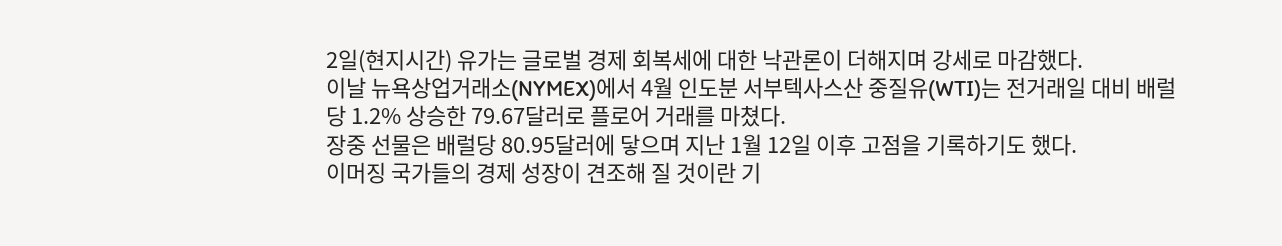2일(현지시간) 유가는 글로벌 경제 회복세에 대한 낙관론이 더해지며 강세로 마감했다.
이날 뉴욕상업거래소(NYMEX)에서 4월 인도분 서부텍사스산 중질유(WTI)는 전거래일 대비 배럴당 1.2% 상승한 79.67달러로 플로어 거래를 마쳤다.
장중 선물은 배럴당 80.95달러에 닿으며 지난 1월 12일 이후 고점을 기록하기도 했다.
이머징 국가들의 경제 성장이 견조해 질 것이란 기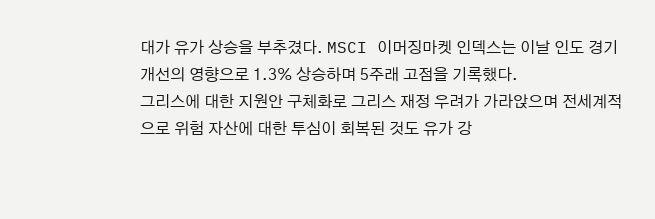대가 유가 상승을 부추겼다. MSCI 이머징마켓 인덱스는 이날 인도 경기 개선의 영향으로 1.3% 상승하며 5주래 고점을 기록했다.
그리스에 대한 지원안 구체화로 그리스 재정 우려가 가라앉으며 전세계적으로 위험 자산에 대한 투심이 회복된 것도 유가 강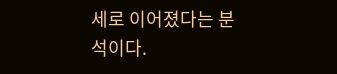세로 이어졌다는 분석이다.